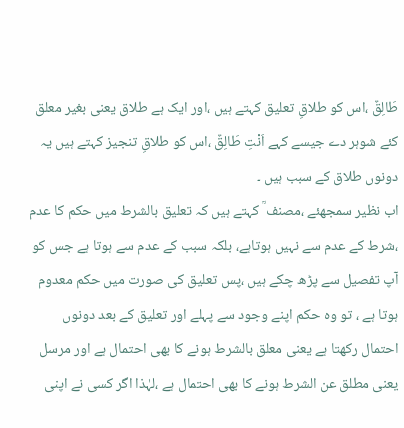طَالِقٌ ،اس کو طلاقِ تعلیق کہتے ہیں ،اور ایک ہے طلاق یعنی بغیر معلق کئے شوہر دے جیسے کہے اَنْتِ طَالِقٌ ،اس کو طلاقِ تنجیز کہتے ہیں یہ دونوں طلاق کے سبب ہیں ۔
اب نظیر سمجھئے ،مصنف ؒ کہتے ہیں کہ تعلیق بالشرط میں حکم کا عدم ،شرط کے عدم سے نہیں ہوتاہے، بلکہ سبب کے عدم سے ہوتا ہے جس کو آپ تفصیل سے پڑھ چکے ہیں ،پس تعلیق کی صورت میں حکم معدوم ہوتا ہے ، تو وہ حکم اپنے وجود سے پہلے اور تعلیق کے بعد دونوں احتمال رکھتا ہے یعنی معلق بالشرط ہونے کا بھی احتمال ہے اور مرسل یعنی مطلق عن الشرط ہونے کا بھی احتمال ہے ،لہٰذا اگر کسی نے اپنی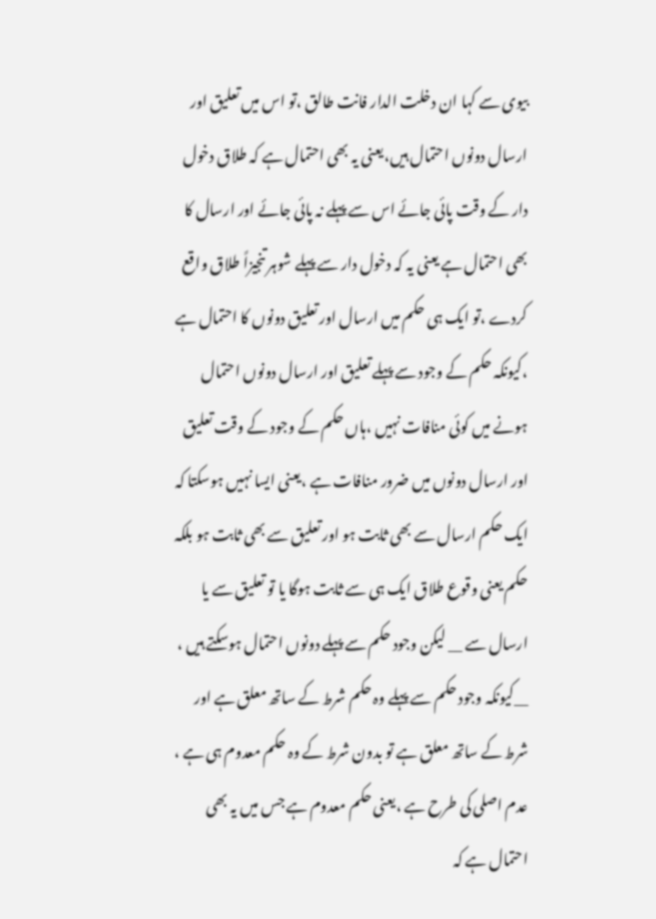بیوی سے کہا ان دخلت الدار فانت طالق ،تو اس میں تعلیق اور ارسال دونوں احتمال ہیں،یعنی یہ بھی احتمال ہے کہ طلاق دخول دار کے وقت پائی جائے اس سے پہلے نہ پائی جائے اور ارسال کا بھی احتمال ہے یعنی یہ کہ دخول دار سے پہلے شوہر تنجیزاً طلاق واقع کردے ،تو ایک ہی حکم میں ارسال اور تعلیق دونوں کا احتمال ہے ،کیونکہ حکم کے وجود سے پہلے تعلیق اور ارسال دونوں احتمال ہونے میں کوئی منافات نہیں ،ہاں حکم کے وجود کے وقت تعلیق اور ارسال دونوں میں ضرور منافات ہے ،یعنی ایسا نہیں ہوسکتا کہ ایک حکم ارسال سے بھی ثابت ہو اور تعلیق سے بھی ثابت ہو بلکہ حکم یعنی وقوع طلاق ایک ہی سے ثابت ہوگا یا تو تعلیق سے یا ارسال سے __ لیکن وجود حکم سے پہلے دونوں احتمال ہوسکتے ہیں ، __کیونکہ وجود حکم سے پہلے وہ حکم شرط کے ساتھ معلق ہے اور شرط کے ساتھ معلق ہے تو بدون شرط کے وہ حکم معدوم ہی ہے ، عدم اصلی کی طرح ہے ،یعنی حکم معدوم ہے جس میں یہ بھی احتمال ہے کہ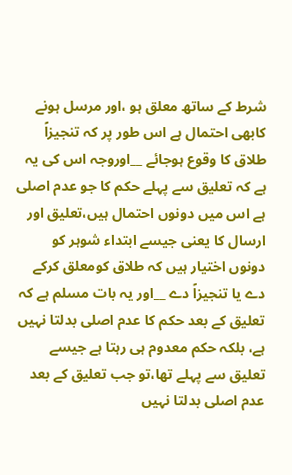شرط کے ساتھ معلق ہو ،اور مرسل ہونے کابھی احتمال ہے اس طور پر کہ تنجیزاً طلاق کا وقوع ہوجائے __اوروجہ اس کی یہ ہے کہ تعلیق سے پہلے حکم کا جو عدم اصلی ہے اس میں دونوں احتمال ہیں،تعلیق اور ارسال کا یعنی جیسے ابتداء شوہر کو دونوں اختیار ہیں کہ طلاق کومعلق کرکے دے یا تنجیزاً دے __اور یہ بات مسلم ہے کہ تعلیق کے بعد حکم کا عدم اصلی بدلتا نہیں ہے، بلکہ حکم معدوم ہی رہتا ہے جیسے تعلیق سے پہلے تھا،تو جب تعلیق کے بعد عدم اصلی بدلتا نہیں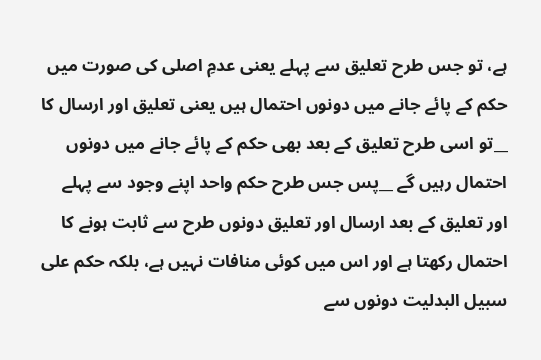ہے، تو جس طرح تعلیق سے پہلے یعنی عدمِ اصلی کی صورت میں حکم کے پائے جانے میں دونوں احتمال ہیں یعنی تعلیق اور ارسال کا __تو اسی طرح تعلیق کے بعد بھی حکم کے پائے جانے میں دونوں احتمال رہیں گے __پس جس طرح حکم واحد اپنے وجود سے پہلے اور تعلیق کے بعد ارسال اور تعلیق دونوں طرح سے ثابت ہونے کا احتمال رکھتا ہے اور اس میں کوئی منافات نہیں ہے، بلکہ حکم علی سبیل البدلیت دونوں سے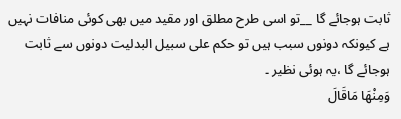ثابت ہوجائے گا __تو اسی طرح مطلق اور مقید میں بھی کوئی منافات نہیں ہے کیونکہ دونوں سبب ہیں تو حکم علی سبیل البدلیت دونوں سے ثابت ہوجائے گا ،یہ ہوئی نظیر ۔
وَمِنْھَا مَاقَالَ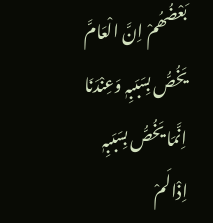بَعْضُھُمْ اِنَّ الْعَامَّ یَخُصُّ بِسَبَبِہٖ وَعِنْدَنَا اِنَّمَا یَخُصُّ بِسَبَبِہٖ اِذْالَمْ